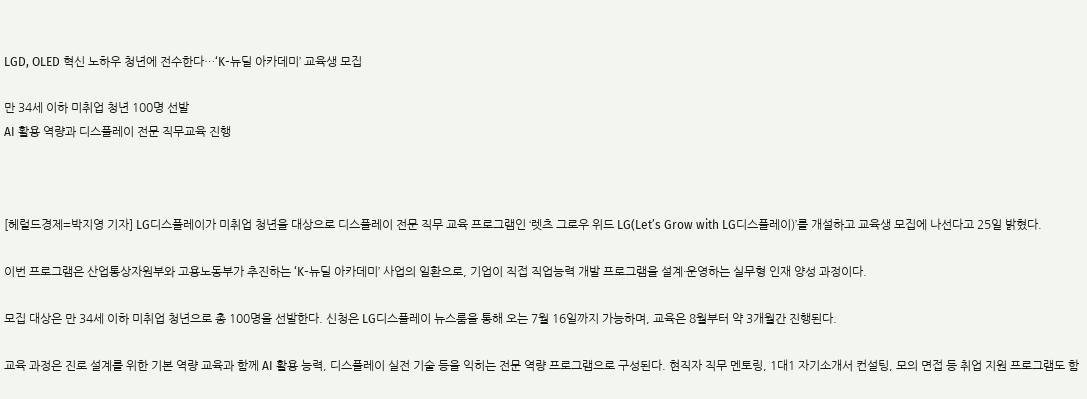LGD, OLED 혁신 노하우 청년에 전수한다…‘K-뉴딜 아카데미’ 교육생 모집

만 34세 이하 미취업 청년 100명 선발
AI 활용 역량과 디스플레이 전문 직무교육 진행



[헤럴드경제=박지영 기자] LG디스플레이가 미취업 청년을 대상으로 디스플레이 전문 직무 교육 프로그램인 ‘렛츠 그로우 위드 LG(Let’s Grow with LG디스플레이)’를 개설하고 교육생 모집에 나선다고 25일 밝혔다.

이번 프로그램은 산업통상자원부와 고용노동부가 추진하는 ‘K-뉴딜 아카데미’ 사업의 일환으로, 기업이 직접 직업능력 개발 프로그램을 설계·운영하는 실무형 인재 양성 과정이다.

모집 대상은 만 34세 이하 미취업 청년으로 총 100명을 선발한다. 신청은 LG디스플레이 뉴스룸을 통해 오는 7월 16일까지 가능하며, 교육은 8월부터 약 3개월간 진행된다.

교육 과정은 진로 설계를 위한 기본 역량 교육과 함께 AI 활용 능력, 디스플레이 실전 기술 등을 익히는 전문 역량 프로그램으로 구성된다. 현직자 직무 멘토링, 1대1 자기소개서 컨설팅, 모의 면접 등 취업 지원 프로그램도 함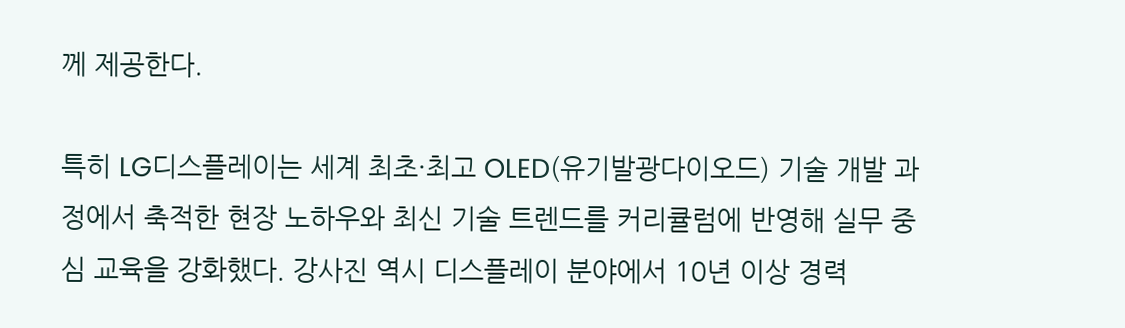께 제공한다.

특히 LG디스플레이는 세계 최초·최고 OLED(유기발광다이오드) 기술 개발 과정에서 축적한 현장 노하우와 최신 기술 트렌드를 커리큘럼에 반영해 실무 중심 교육을 강화했다. 강사진 역시 디스플레이 분야에서 10년 이상 경력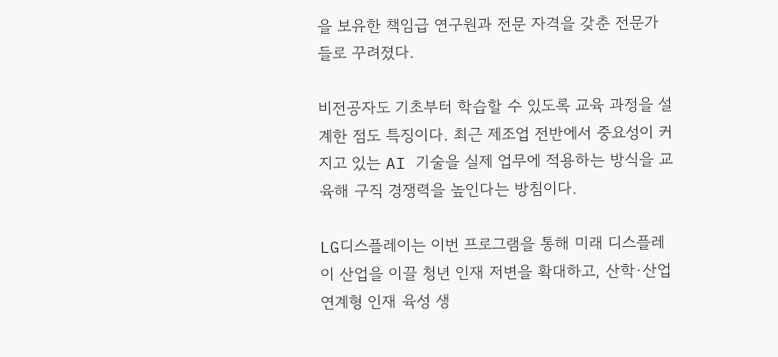을 보유한 책임급 연구원과 전문 자격을 갖춘 전문가들로 꾸려졌다.

비전공자도 기초부터 학습할 수 있도록 교육 과정을 설계한 점도 특징이다. 최근 제조업 전반에서 중요성이 커지고 있는 AI 기술을 실제 업무에 적용하는 방식을 교육해 구직 경쟁력을 높인다는 방침이다.

LG디스플레이는 이번 프로그램을 통해 미래 디스플레이 산업을 이끌 청년 인재 저변을 확대하고, 산학·산업 연계형 인재 육성 생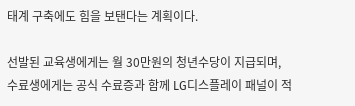태계 구축에도 힘을 보탠다는 계획이다.

선발된 교육생에게는 월 30만원의 청년수당이 지급되며, 수료생에게는 공식 수료증과 함께 LG디스플레이 패널이 적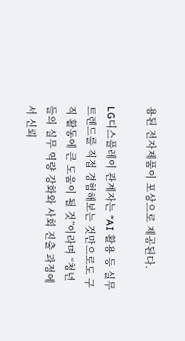용된 전자제품이 포상으로 제공된다.

LG디스플레이 관계자는 “AI 활용 등 실무 트렌드를 직접 경험해보는 것만으로도 구직 활동에 큰 도움이 될 것”이라며 “청년들의 실무 역량 강화와 사회 진출 과정에서 신뢰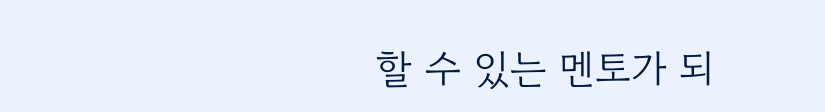할 수 있는 멘토가 되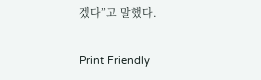겠다”고 말했다.

Print Friendly